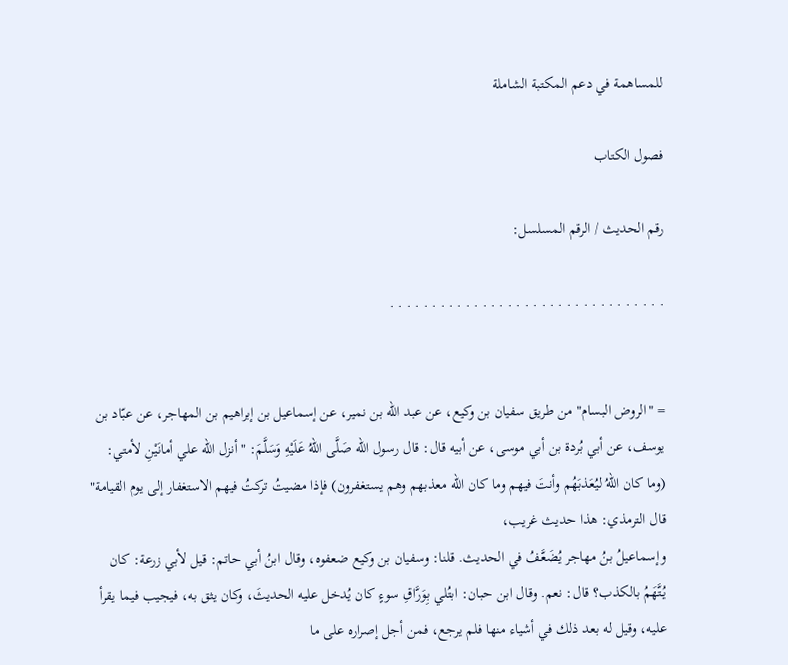للمساهمة في دعم المكتبة الشاملة

فصول الكتاب

رقم الحديث / الرقم المسلسل:

. . . . . . . . . . . . . . . . . . . . . . . . . . . . . . . . .


= "الروض البسام" من طريق سفيان بن وكيع، عن عبد الله بن نمير، عن إسماعيل بن إبراهيم بن المهاجر، عن عبّاد بن يوسف، عن أبي بُردة بن أبي موسى، عن أبيه قال: قال رسول الله صَلَّى اللهُ عَلَيْهِ وَسَلَّمَ: "أنزل الله علي أمانَيْنِ لأمتي: (وما كان اللهُ ليُعَذبَهُم وأنتَ فيهم وما كان الله معذبهم وهم يستغفرون) فإذا مضيتُ تركتُ فيهم الاستغفار إلى يوم القيامة" قال الترمذي: هذا حديث غريب،
وإسماعيلُ بنُ مهاجر يُضَعَّفُ في الحديث. قلنا: وسفيان بن وكيع ضعفوه، وقال ابنُ أبي حاتم: قيل لأبي زرعة: كان يُتَّهَمُ بالكذب؟ قال: نعم. وقال ابن حبان: ابتُلي بِوَرَّاقِ سوءٍ كان يُدخل عليه الحديثَ، وكان يثق به، فيجيب فيما يقرأ عليه، وقيل له بعد ذلك في أشياء منها فلم يرجع، فمن أجل إصراره على ما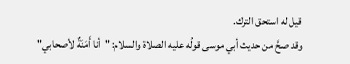قيل له استحق الترك.
وقد صحَّ من حديث أبي موسى قولُه عليه الصلاة والسلام: "أنا أَمَنَةٌ لأصحابي"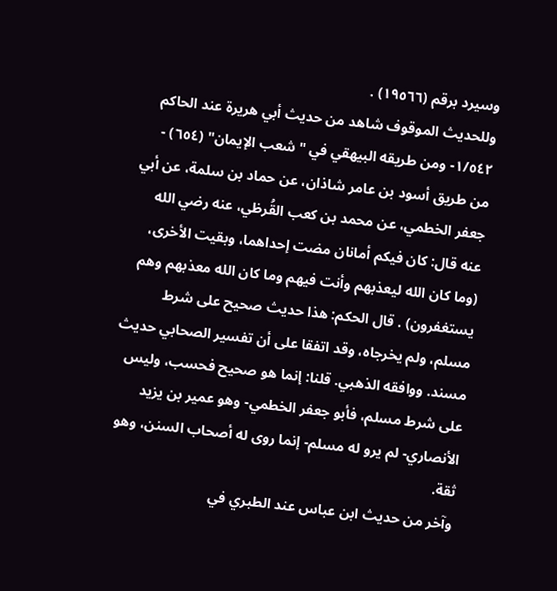وسيرد برقم (١٩٥٦٦) .
وللحديث الموقوف شاهد من حديث أبي هريرة عند الحاكم ١/٥٤٢- ومن طريقه البيهقي في "شعب الإيمان" (٦٥٤) - من طريق أسود بن عامر شاذان، عن حماد بن سلمة، عن أبي جعفر الخطمي، عن محمد بن كعب القُرظي، عنه رضي الله عنه قال: كان فيكم أمانان مضت إحداهما، وبقيت الأخرى، (وما كان الله ليعذبهم وأنت فيهم وما كان الله معذبهم وهم يستغفرون) . قال الحكم: هذا حديث صحيح على شرط مسلم، ولم يخرجاه، وقد اتفقا على أن تفسير الصحابي حديث مسند. ووافقه الذهبي. قلنا: إنما هو صحيح فحسب، وليس على شرط مسلم، فأبو جعفر الخطمي- وهو عمير بن يزيد الأنصاري- لم يرو له مسلم- إنما روى له أصحاب السنن، وهو ثقة.
وآخر من حديث ابن عباس عند الطبري في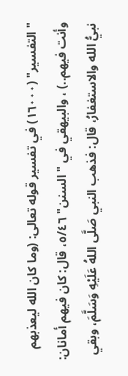"التفسير" (١٦٠٠٠) في تفسير قوله تعالى: (وما كان الله ليعذبهم وأنت فيهم..) ، والبيهقي في "السنن" ٥/٤٦، قال: كان فيهم أمانان: نبيُّ الله والاستغفارُ، قال: فذهب النبي صَلَّى اللهُ عَلَيْهِ وَسَلَّمَ، وبقي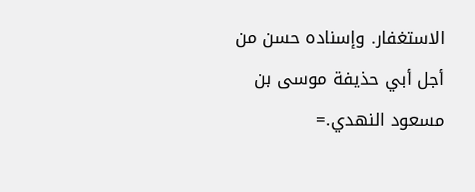الاستغفار. وإسناده حسن من أجل أبي حذيفة موسى بن مسعود النهدي.=